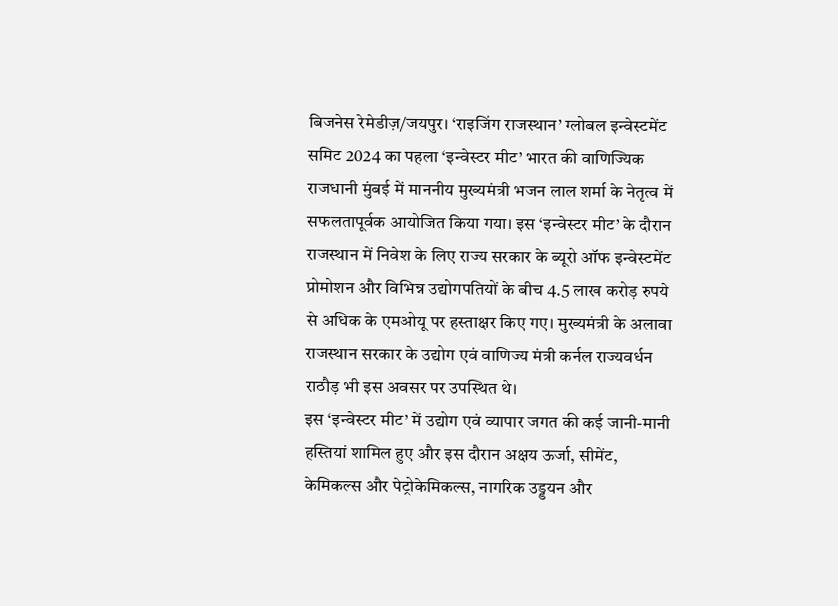बिजनेस रेमेडीज़/जयपुर। ‘राइजिंग राजस्थान’ ग्लोबल इन्वेस्टमेंट समिट 2024 का पहला ‘इन्वेस्टर मीट’ भारत की वाणिज्यिक राजधानी मुंबई में माननीय मुख्यमंत्री भजन लाल शर्मा के नेतृत्व में सफलतापूर्वक आयोजित किया गया। इस ‘इन्वेस्टर मीट’ के दौरान राजस्थान में निवेश के लिए राज्य सरकार के ब्यूरो ऑफ इन्वेस्टमेंट प्रोमोशन और विभिन्न उद्योगपतियों के बीच 4.5 लाख करोड़ रुपये से अधिक के एमओयू पर हस्ताक्षर किए गए। मुख्यमंत्री के अलावा राजस्थान सरकार के उद्योग एवं वाणिज्य मंत्री कर्नल राज्यवर्धन राठौड़ भी इस अवसर पर उपस्थित थे।
इस ‘इन्वेस्टर मीट’ में उद्योग एवं व्यापार जगत की कई जानी-मानी हस्तियां शामिल हुए और इस दौरान अक्षय ऊर्जा, सीमेंट, केमिकल्स और पेट्रोकेमिकल्स, नागरिक उड्डयन और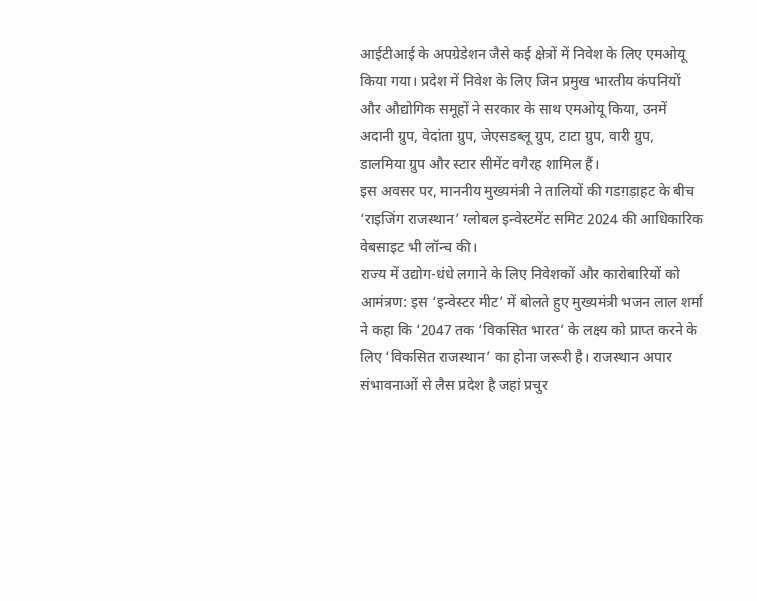आईटीआई के अपग्रेडेशन जैसे कई क्षेत्रों में निवेश के लिए एमओयू किया गया। प्रदेश में निवेश के लिए जिन प्रमुख भारतीय कंपनियों और औद्योगिक समूहों ने सरकार के साथ एमओयू किया, उनमें अदानी ग्रुप, वेदांता ग्रुप, जेएसडब्लू ग्रुप, टाटा ग्रुप, वारी ग्रुप, डालमिया ग्रुप और स्टार सीमेंट वगैरह शामिल हैं।
इस अवसर पर, माननीय मुख्यमंत्री ने तालियों की गडग़ड़ाहट के बीच ‘राइजिंग राजस्थान’ ग्लोबल इन्वेस्टमेंट समिट 2024 की आधिकारिक वेबसाइट भी लॉन्च की।
राज्य में उद्योग-धंधे लगाने के लिए निवेशकों और कारोबारियों को आमंत्रण: इस ‘इन्वेस्टर मीट’ में बोलते हुए मुख्यमंत्री भजन लाल शर्मा ने कहा कि ‘2047 तक ‘विकसित भारत’ के लक्ष्य को प्राप्त करने के लिए ‘विकसित राजस्थान’ का होना जरूरी है। राजस्थान अपार संभावनाओं से लैस प्रदेश है जहां प्रचुर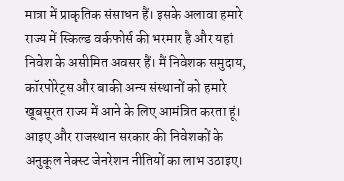मात्रा में प्राकृतिक संसाधन हैं। इसके अलावा हमारे राज्य में स्किल्ड वर्कफोर्स की भरमार है और यहां निवेश के असीमित अवसर हैं। मैं निवेशक समुदाय, कॉरपोरेट्स और बाकी अन्य संस्थानों को हमारे खूबसूरत राज्य में आने के लिए आमंत्रित करता हूं। आइए और राजस्थान सरकार की निवेशकों के अनुकूल नेक्स्ट जेनरेशन नीतियों का लाभ उठाइए।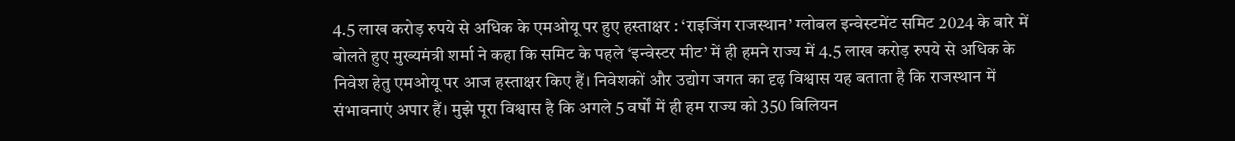4.5 लाख करोड़ रुपये से अधिक के एमओयू पर हुए हस्ताक्षर : ‘राइजिंग राजस्थान’ ग्लोबल इन्वेस्टमेंट समिट 2024 के बारे में बोलते हुए मुख्यमंत्री शर्मा ने कहा कि समिट के पहले ‘इन्वेस्टर मीट’ में ही हमने राज्य में 4.5 लाख करोड़ रुपये से अधिक के निवेश हेतु एमओयू पर आज हस्ताक्षर किए हैं। निवेशकों और उद्योग जगत का दृढ़ विश्वास यह बताता है कि राजस्थान में संभावनाएं अपार हैं। मुझे पूरा विश्वास है कि अगले 5 वर्षों में ही हम राज्य को 350 बिलियन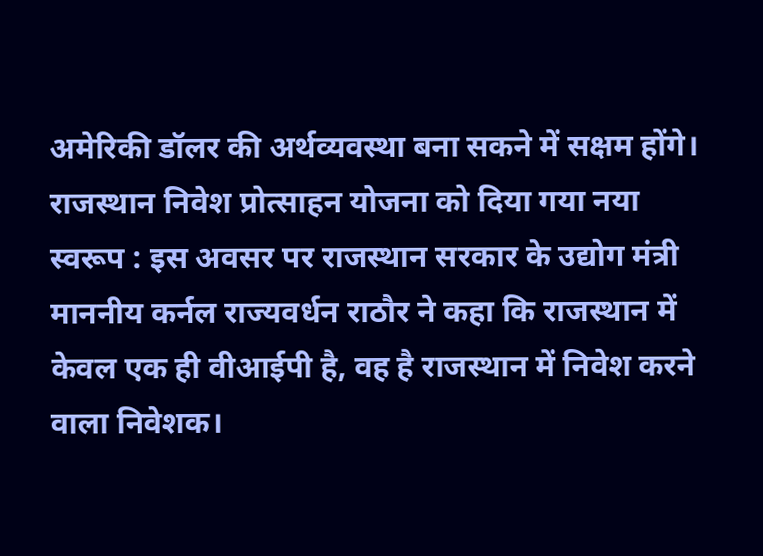अमेरिकी डॉलर की अर्थव्यवस्था बना सकने में सक्षम होंगे।
राजस्थान निवेश प्रोत्साहन योजना को दिया गया नया स्वरूप : इस अवसर पर राजस्थान सरकार के उद्योग मंत्री माननीय कर्नल राज्यवर्धन राठौर ने कहा कि राजस्थान में केवल एक ही वीआईपी है, वह है राजस्थान में निवेश करने वाला निवेशक।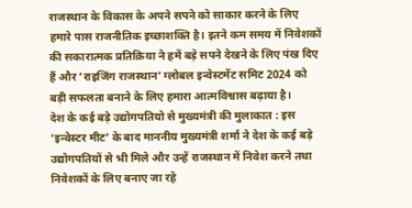राजस्थान के विकास के अपने सपने को साकार करने के लिए हमारे पास राजनीतिक इच्छाशक्ति है। इतने कम समय में निवेशकों की सकारात्मक प्रतिक्रिया ने हमें बड़े सपने देखने के लिए पंख दिए हैं और ‘राइजिंग राजस्थान’ ग्लोबल इन्वेस्टमेंट समिट 2024 को बड़ी सफलता बनाने के लिए हमारा आत्मविश्वास बढ़ाया है।
देश के कई बड़े उद्योगपतियो से मुख्यमंत्री की मुलाकात : इस ‘इन्वेस्टर मीट’ के बाद माननीय मुख्यमंत्री शर्मा ने देश के कई बड़े उद्योगपतियों से भी मिले और उन्हें राजस्थान में निवेश करने तथा निवेशकों के लिए बनाए जा रहे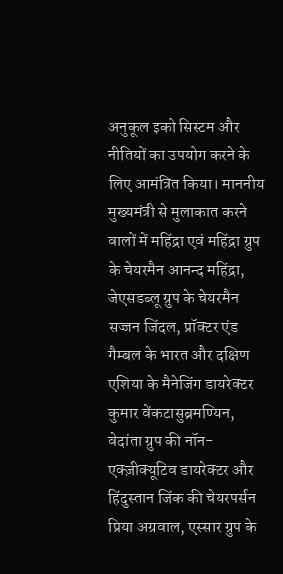अनुकूल इको सिस्टम और नीतियों का उपयोग करने के लिए आमंत्रित किया। माननीय मुख्यमंत्री से मुलाकात करने वालों में महिंद्रा एवं महिंद्रा ग्रुप के चेयरमैन आनन्द महिंद्रा, जेएसडब्लू ग्रुप के चेयरमैन सज्जन जिंदल, प्रॉक्टर एंड गैम्बल के भारत और दक्षिण एशिया के मैनेजिंग डायरेक्टर कुमार वेंकटासुब्रमण्यिन, वेदांता ग्रुप की नॉन-एक्ज़ीक्यूटिव डायरेक्टर और हिंदुस्तान जिंक की चेयरपर्सन प्रिया अग्रवाल, एस्सार ग्रुप के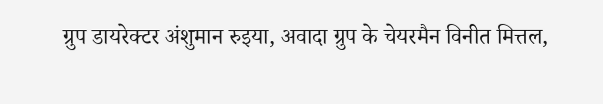ग्रुप डायरेक्टर अंशुमान रुइया, अवादा ग्रुप के चेयरमैन विनीत मित्तल,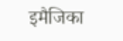इमैजिका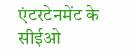एंटरटेनमेंट के सीईओ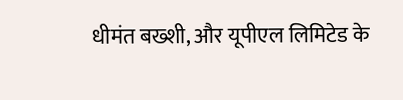धीमंत बख्शी, और यूपीएल लिमिटेड के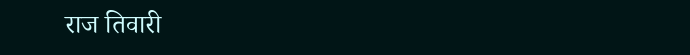राज तिवारी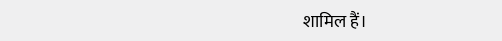शामिल हैं।